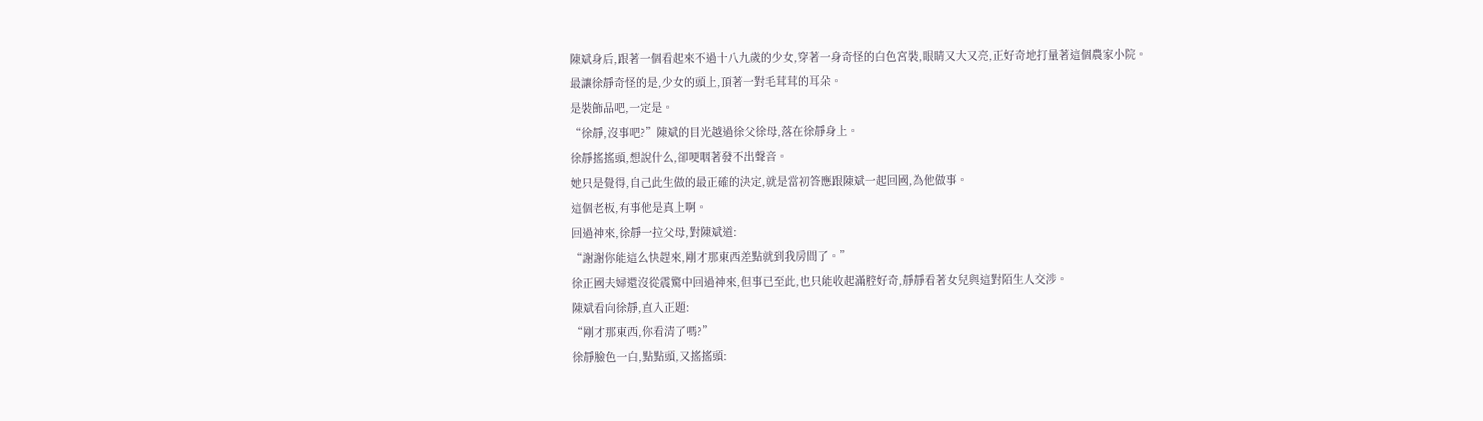陳斌身后,跟著一個看起來不過十八九歲的少女,穿著一身奇怪的白色宮裝,眼睛又大又亮,正好奇地打量著這個農家小院。
最讓徐靜奇怪的是,少女的頭上,頂著一對毛茸茸的耳朵。
是裝飾品吧,一定是。
“徐靜,沒事吧?”陳斌的目光越過徐父徐母,落在徐靜身上。
徐靜搖搖頭,想說什么,卻哽咽著發不出聲音。
她只是覺得,自己此生做的最正確的決定,就是當初答應跟陳斌一起回國,為他做事。
這個老板,有事他是真上啊。
回過神來,徐靜一拉父母,對陳斌道:
“謝謝你能這么快趕來,剛才那東西差點就到我房間了。”
徐正國夫婦還沒從震驚中回過神來,但事已至此,也只能收起滿腔好奇,靜靜看著女兒與這對陌生人交涉。
陳斌看向徐靜,直入正題:
“剛才那東西,你看清了嗎?”
徐靜臉色一白,點點頭,又搖搖頭: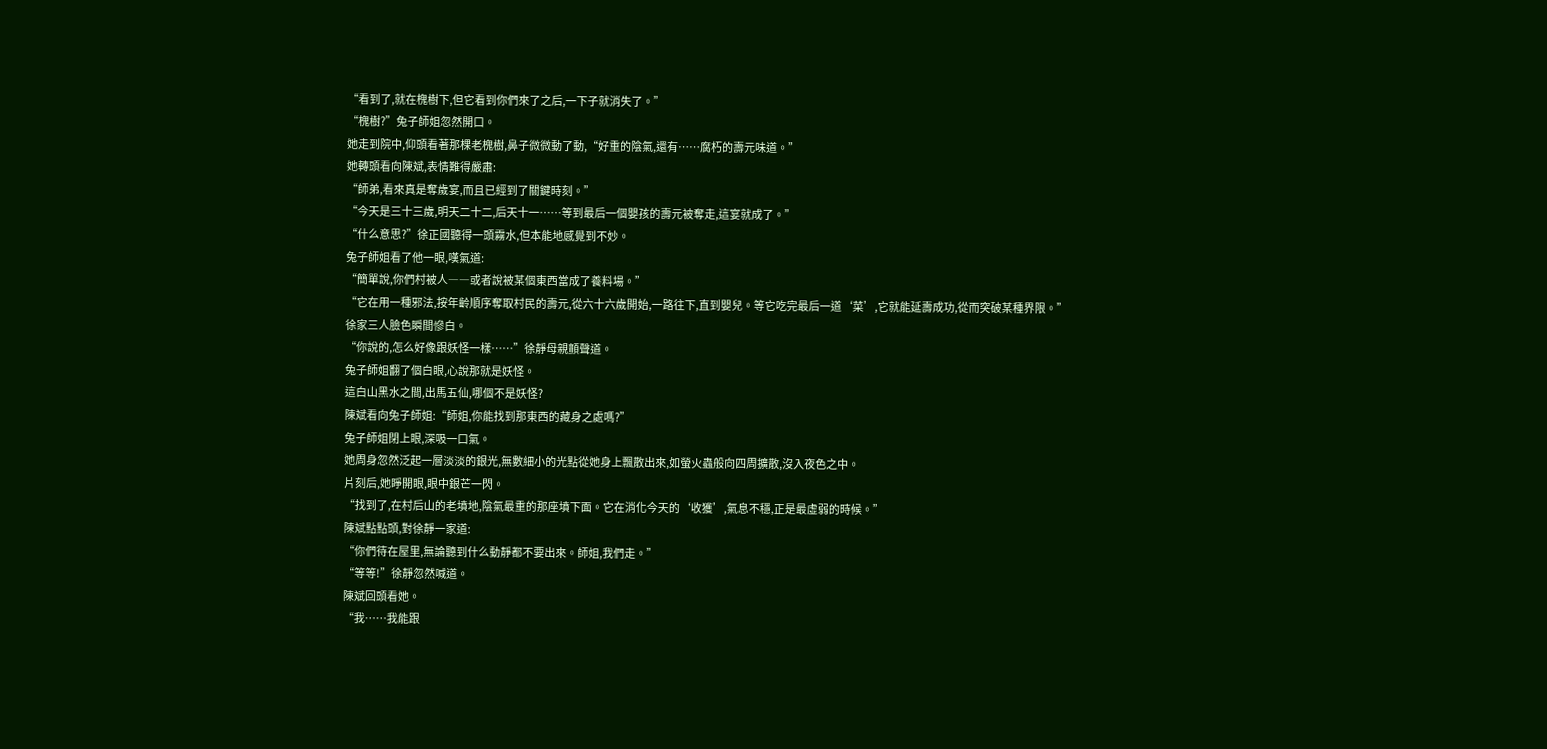“看到了,就在槐樹下,但它看到你們來了之后,一下子就消失了。”
“槐樹?”兔子師姐忽然開口。
她走到院中,仰頭看著那棵老槐樹,鼻子微微動了動,“好重的陰氣,還有……腐朽的壽元味道。”
她轉頭看向陳斌,表情難得嚴肅:
“師弟,看來真是奪歲宴,而且已經到了關鍵時刻。”
“今天是三十三歲,明天二十二,后天十一……等到最后一個嬰孩的壽元被奪走,這宴就成了。”
“什么意思?”徐正國聽得一頭霧水,但本能地感覺到不妙。
兔子師姐看了他一眼,嘆氣道:
“簡單說,你們村被人――或者說被某個東西當成了養料場。”
“它在用一種邪法,按年齡順序奪取村民的壽元,從六十六歲開始,一路往下,直到嬰兒。等它吃完最后一道‘菜’,它就能延壽成功,從而突破某種界限。”
徐家三人臉色瞬間慘白。
“你說的,怎么好像跟妖怪一樣……”徐靜母親顫聲道。
兔子師姐翻了個白眼,心說那就是妖怪。
這白山黑水之間,出馬五仙,哪個不是妖怪?
陳斌看向兔子師姐:“師姐,你能找到那東西的藏身之處嗎?”
兔子師姐閉上眼,深吸一口氣。
她周身忽然泛起一層淡淡的銀光,無數細小的光點從她身上飄散出來,如螢火蟲般向四周擴散,沒入夜色之中。
片刻后,她睜開眼,眼中銀芒一閃。
“找到了,在村后山的老墳地,陰氣最重的那座墳下面。它在消化今天的‘收獲’,氣息不穩,正是最虛弱的時候。”
陳斌點點頭,對徐靜一家道:
“你們待在屋里,無論聽到什么動靜都不要出來。師姐,我們走。”
“等等!”徐靜忽然喊道。
陳斌回頭看她。
“我……我能跟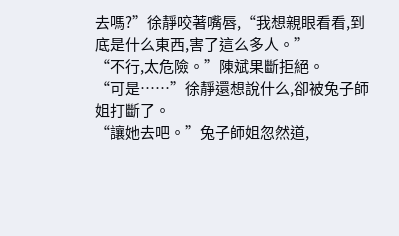去嗎?”徐靜咬著嘴唇,“我想親眼看看,到底是什么東西,害了這么多人。”
“不行,太危險。”陳斌果斷拒絕。
“可是……”徐靜還想說什么,卻被兔子師姐打斷了。
“讓她去吧。”兔子師姐忽然道,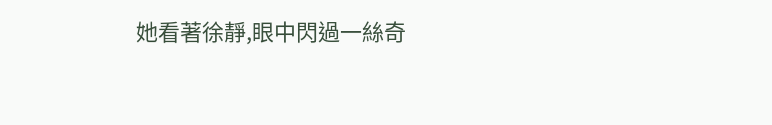她看著徐靜,眼中閃過一絲奇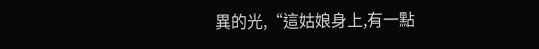異的光,“這姑娘身上,有一點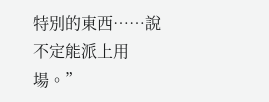特別的東西……說不定能派上用場。”